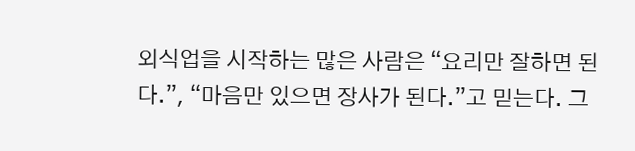외식업을 시작하는 많은 사람은 “요리만 잘하면 된다.”, “마음만 있으면 장사가 된다.”고 믿는다. 그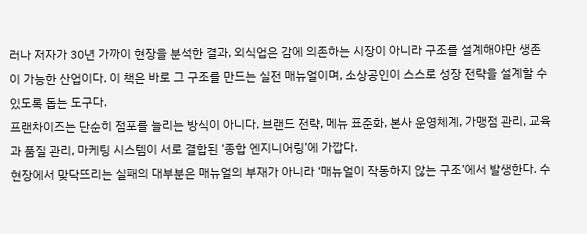러나 저자가 30년 가까이 현장을 분석한 결과, 외식업은 감에 의존하는 시장이 아니라 구조를 설계해야만 생존이 가능한 산업이다. 이 책은 바로 그 구조를 만드는 실전 매뉴얼이며, 소상공인이 스스로 성장 전략을 설계할 수 있도록 돕는 도구다.
프랜차이즈는 단순히 점포를 늘리는 방식이 아니다. 브랜드 전략, 메뉴 표준화, 본사 운영체계, 가맹점 관리, 교육과 품질 관리, 마케팅 시스템이 서로 결합된 ‘종합 엔지니어링’에 가깝다.
현장에서 맞닥뜨리는 실패의 대부분은 매뉴얼의 부재가 아니라 ‘매뉴얼이 작동하지 않는 구조’에서 발생한다. 수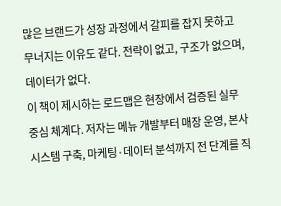많은 브랜드가 성장 과정에서 갈피를 잡지 못하고 무너지는 이유도 같다. 전략이 없고, 구조가 없으며, 데이터가 없다.
이 책이 제시하는 로드맵은 현장에서 검증된 실무 중심 체계다. 저자는 메뉴 개발부터 매장 운영, 본사 시스템 구축, 마케팅·데이터 분석까지 전 단계를 직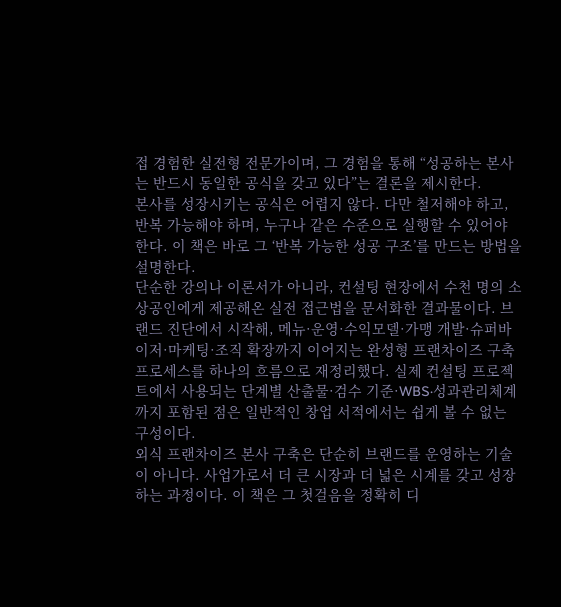접 경험한 실전형 전문가이며, 그 경험을 통해 “성공하는 본사는 반드시 동일한 공식을 갖고 있다”는 결론을 제시한다.
본사를 성장시키는 공식은 어렵지 않다. 다만 철저해야 하고, 반복 가능해야 하며, 누구나 같은 수준으로 실행할 수 있어야 한다. 이 책은 바로 그 ‘반복 가능한 성공 구조’를 만드는 방법을 설명한다.
단순한 강의나 이론서가 아니라, 컨설팅 현장에서 수천 명의 소상공인에게 제공해온 실전 접근법을 문서화한 결과물이다. 브랜드 진단에서 시작해, 메뉴·운영·수익모델·가맹 개발·슈퍼바이저·마케팅·조직 확장까지 이어지는 완성형 프랜차이즈 구축 프로세스를 하나의 흐름으로 재정리했다. 실제 컨설팅 프로젝트에서 사용되는 단계별 산출물·검수 기준·WBS·성과관리체계까지 포함된 점은 일반적인 창업 서적에서는 쉽게 볼 수 없는 구성이다.
외식 프랜차이즈 본사 구축은 단순히 브랜드를 운영하는 기술이 아니다. 사업가로서 더 큰 시장과 더 넓은 시계를 갖고 성장하는 과정이다. 이 책은 그 첫걸음을 정확히 디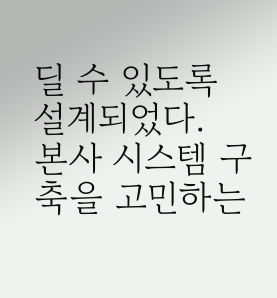딜 수 있도록 설계되었다.
본사 시스템 구축을 고민하는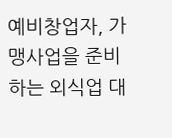예비창업자, 가맹사업을 준비하는 외식업 대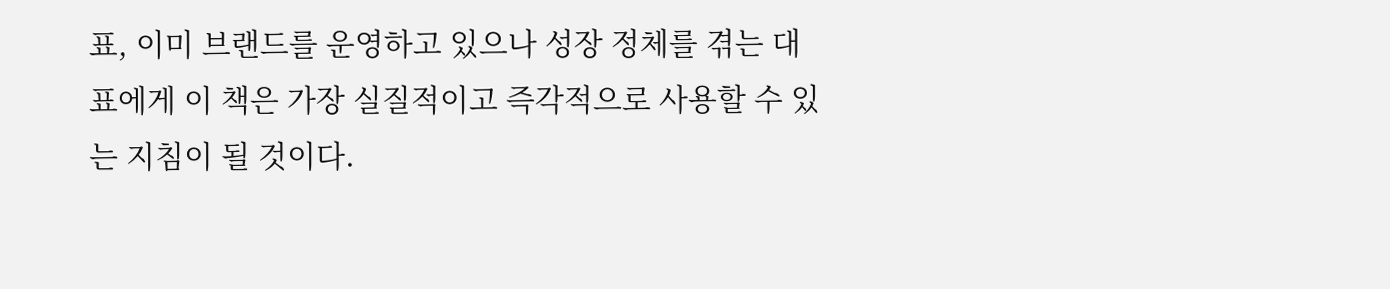표, 이미 브랜드를 운영하고 있으나 성장 정체를 겪는 대표에게 이 책은 가장 실질적이고 즉각적으로 사용할 수 있는 지침이 될 것이다.